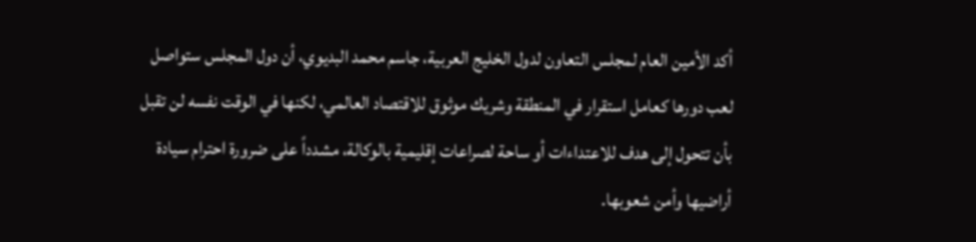أكد الأمين العام لمجلس التعاون لدول الخليج العربية، جاسم محمد البديوي، أن دول المجلس ستواصل لعب دورها كعامل استقرار في المنطقة وشريك موثوق للاقتصاد العالمي، لكنها في الوقت نفسه لن تقبل بأن تتحول إلى هدف للاعتداءات أو ساحة لصراعات إقليمية بالوكالة، مشدداً على ضرورة احترام سيادة أراضيها وأمن شعوبها.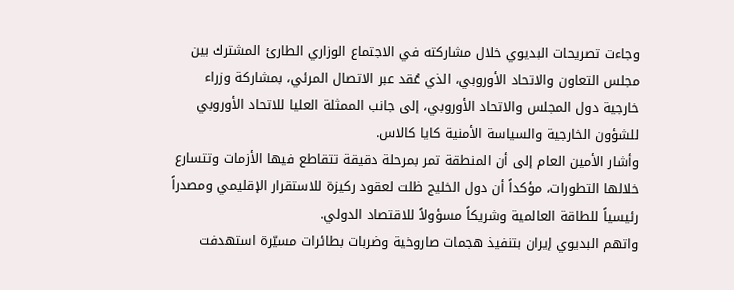وجاءت تصريحات البديوي خلال مشاركته في الاجتماع الوزاري الطارئ المشترك بين مجلس التعاون والاتحاد الأوروبي، الذي عُقد عبر الاتصال المرئي، بمشاركة وزراء خارجية دول المجلس والاتحاد الأوروبي، إلى جانب الممثلة العليا للاتحاد الأوروبي للشؤون الخارجية والسياسة الأمنية كايا كالاس.
وأشار الأمين العام إلى أن المنطقة تمر بمرحلة دقيقة تتقاطع فيها الأزمات وتتسارع خلالها التطورات، مؤكداً أن دول الخليج ظلت لعقود ركيزة للاستقرار الإقليمي ومصدراً رئيسياً للطاقة العالمية وشريكاً مسؤولاً للاقتصاد الدولي.
واتهم البديوي إيران بتنفيذ هجمات صاروخية وضربات بطائرات مسيّرة استهدفت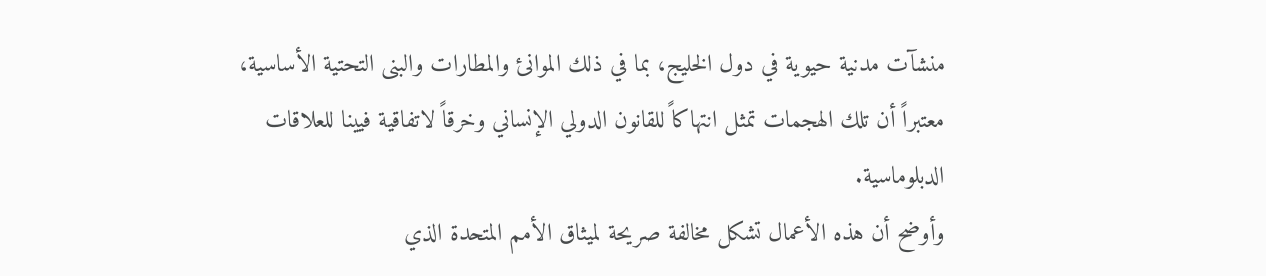منشآت مدنية حيوية في دول الخليج، بما في ذلك الموانئ والمطارات والبنى التحتية الأساسية، معتبراً أن تلك الهجمات تمثل انتهاكاً للقانون الدولي الإنساني وخرقاً لاتفاقية فيينا للعلاقات الدبلوماسية.
وأوضح أن هذه الأعمال تشكل مخالفة صريحة لميثاق الأمم المتحدة الذي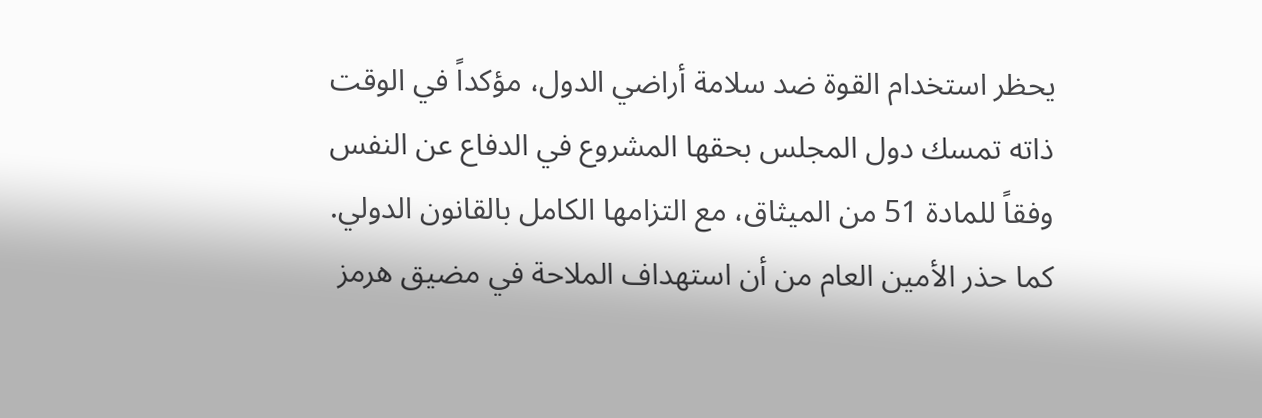يحظر استخدام القوة ضد سلامة أراضي الدول، مؤكداً في الوقت ذاته تمسك دول المجلس بحقها المشروع في الدفاع عن النفس وفقاً للمادة 51 من الميثاق، مع التزامها الكامل بالقانون الدولي.
كما حذر الأمين العام من أن استهداف الملاحة في مضيق هرمز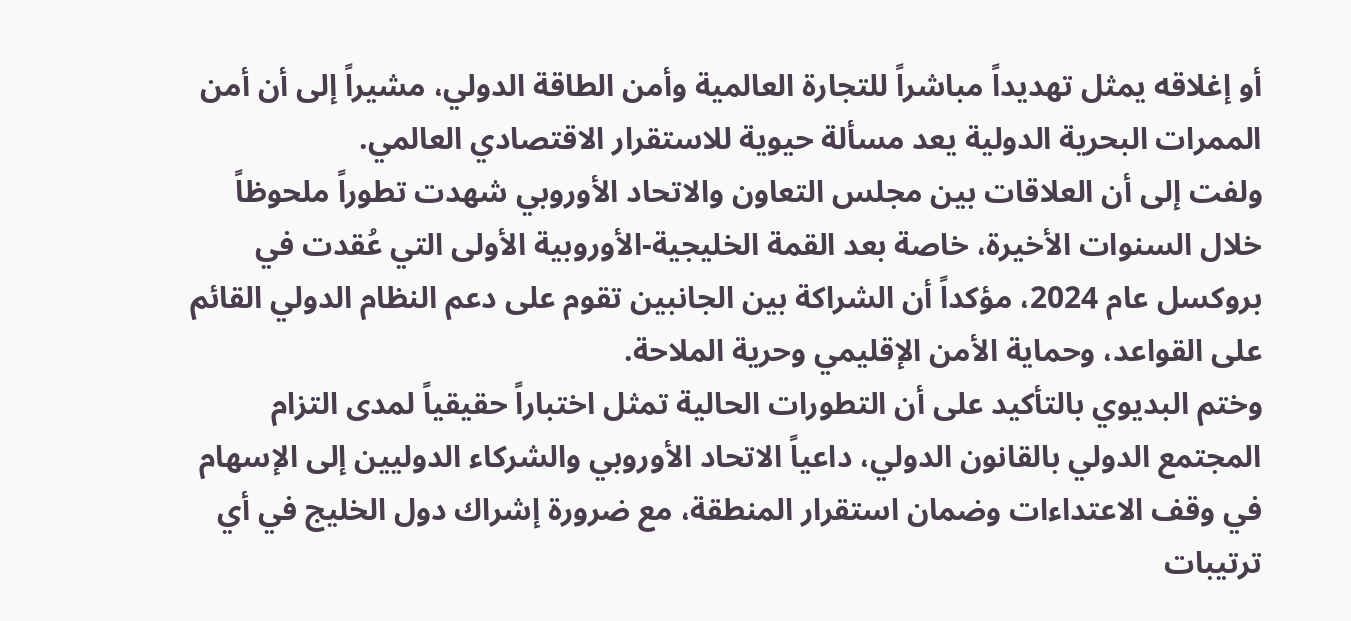أو إغلاقه يمثل تهديداً مباشراً للتجارة العالمية وأمن الطاقة الدولي، مشيراً إلى أن أمن الممرات البحرية الدولية يعد مسألة حيوية للاستقرار الاقتصادي العالمي.
ولفت إلى أن العلاقات بين مجلس التعاون والاتحاد الأوروبي شهدت تطوراً ملحوظاً خلال السنوات الأخيرة، خاصة بعد القمة الخليجية-الأوروبية الأولى التي عُقدت في بروكسل عام 2024، مؤكداً أن الشراكة بين الجانبين تقوم على دعم النظام الدولي القائم على القواعد، وحماية الأمن الإقليمي وحرية الملاحة.
وختم البديوي بالتأكيد على أن التطورات الحالية تمثل اختباراً حقيقياً لمدى التزام المجتمع الدولي بالقانون الدولي، داعياً الاتحاد الأوروبي والشركاء الدوليين إلى الإسهام في وقف الاعتداءات وضمان استقرار المنطقة، مع ضرورة إشراك دول الخليج في أي ترتيبات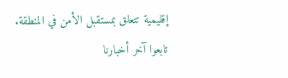إقليمية تتعلق بمستقبل الأمن في المنطقة.
تابعوا آخر أخبارنا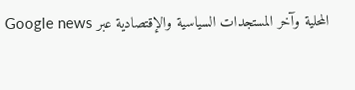المحلية وآخر المستجدات السياسية والإقتصادية عبر Google news